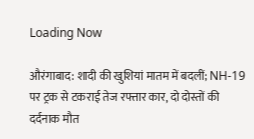Loading Now

औरंगाबाद: शादी की खुशियां मातम में बदलीं; NH-19 पर ट्रक से टकराई तेज रफ्तार कार, दो दोस्तों की दर्दनाक मौत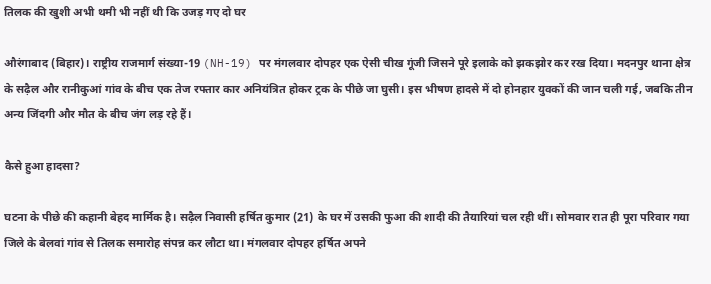तिलक की खुशी अभी थमी भी नहीं थी कि उजड़ गए दो घर

औरंगाबाद (बिहार)। राष्ट्रीय राजमार्ग संख्या-19 (NH-19) पर मंगलवार दोपहर एक ऐसी चीख गूंजी जिसने पूरे इलाके को झकझोर कर रख दिया। मदनपुर थाना क्षेत्र के सढ़ैल और रानीकुआं गांव के बीच एक तेज रफ्तार कार अनियंत्रित होकर ट्रक के पीछे जा घुसी। इस भीषण हादसे में दो होनहार युवकों की जान चली गई, जबकि तीन अन्य जिंदगी और मौत के बीच जंग लड़ रहे हैं।

कैसे हुआ हादसा?

घटना के पीछे की कहानी बेहद मार्मिक है। सढ़ैल निवासी हर्षित कुमार (21) के घर में उसकी फुआ की शादी की तैयारियां चल रही थीं। सोमवार रात ही पूरा परिवार गया जिले के बेलवां गांव से तिलक समारोह संपन्न कर लौटा था। मंगलवार दोपहर हर्षित अपने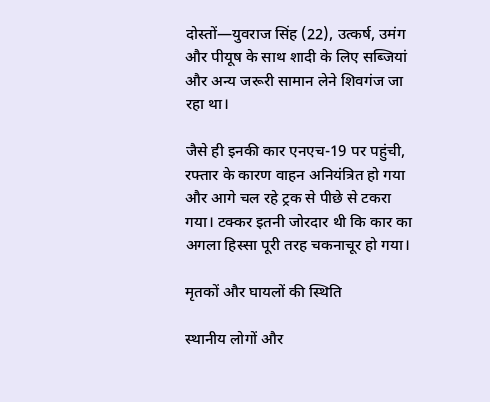दोस्तों—युवराज सिंह (22), उत्कर्ष, उमंग और पीयूष के साथ शादी के लिए सब्जियां और अन्य जरूरी सामान लेने शिवगंज जा रहा था।

जैसे ही इनकी कार एनएच-19 पर पहुंची, रफ्तार के कारण वाहन अनियंत्रित हो गया और आगे चल रहे ट्रक से पीछे से टकरा गया। टक्कर इतनी जोरदार थी कि कार का अगला हिस्सा पूरी तरह चकनाचूर हो गया।

मृतकों और घायलों की स्थिति

स्थानीय लोगों और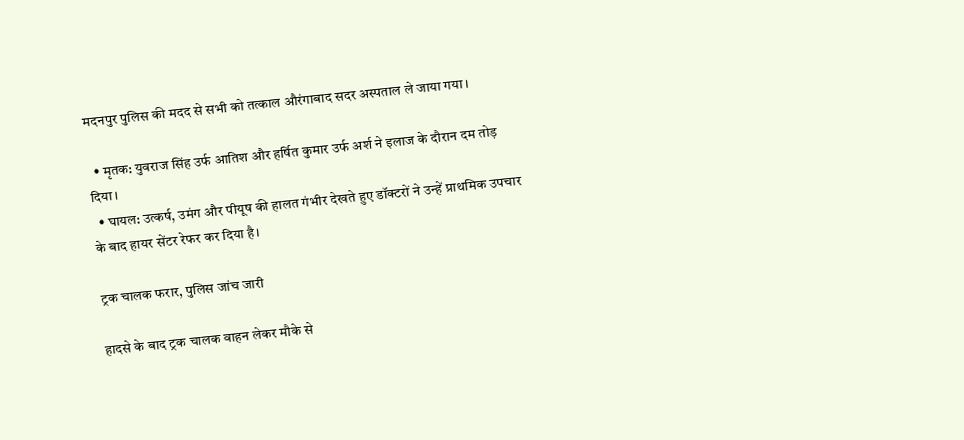मदनपुर पुलिस की मदद से सभी को तत्काल औरंगाबाद सदर अस्पताल ले जाया गया।

  • मृतक: युवराज सिंह उर्फ आतिश और हर्षित कुमार उर्फ अर्श ने इलाज के दौरान दम तोड़ दिया।
  • घायल: उत्कर्ष, उमंग और पीयूष की हालत गंभीर देखते हुए डॉक्टरों ने उन्हें प्राथमिक उपचार के बाद हायर सेंटर रेफर कर दिया है।

ट्रक चालक फरार, पुलिस जांच जारी

हादसे के बाद ट्रक चालक वाहन लेकर मौके से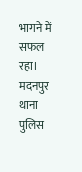भागने में सफल रहा। मदनपुर थाना पुलिस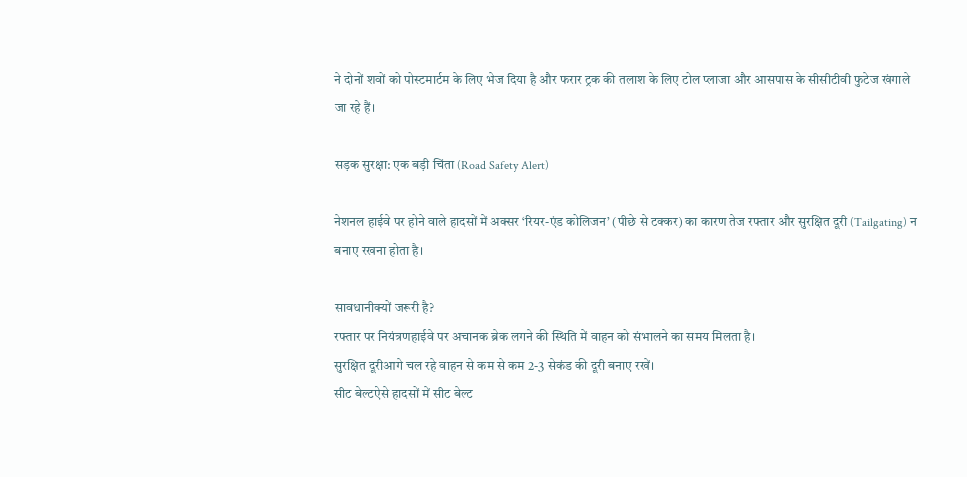ने दोनों शवों को पोस्टमार्टम के लिए भेज दिया है और फरार ट्रक की तलाश के लिए टोल प्लाजा और आसपास के सीसीटीवी फुटेज खंगाले जा रहे हैं।

सड़क सुरक्षा: एक बड़ी चिंता (Road Safety Alert)

नेशनल हाईवे पर होने वाले हादसों में अक्सर ‘रियर-एंड कोलिजन’ (पीछे से टक्कर) का कारण तेज रफ्तार और सुरक्षित दूरी (Tailgating) न बनाए रखना होता है।

सावधानीक्यों जरूरी है?
रफ्तार पर नियंत्रणहाईवे पर अचानक ब्रेक लगने की स्थिति में वाहन को संभालने का समय मिलता है।
सुरक्षित दूरीआगे चल रहे वाहन से कम से कम 2-3 सेकंड की दूरी बनाए रखें।
सीट बेल्टऐसे हादसों में सीट बेल्ट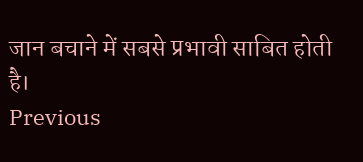जान बचाने में सबसे प्रभावी साबित होती है।
Previous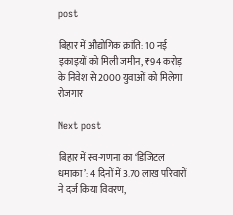post

बिहार में औद्योगिक क्रांति: 10 नई इकाइयों को मिली जमीन, ₹94 करोड़ के निवेश से 2000 युवाओं को मिलेगा रोजगार

Next post

बिहार में स्व-गणना का ‘डिजिटल धमाका’: 4 दिनों में 3.70 लाख परिवारों ने दर्ज किया विवरण,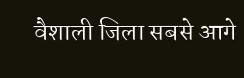वैशाली जिला सबसे आगे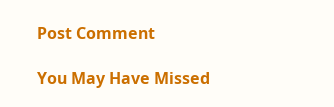Post Comment

You May Have Missed